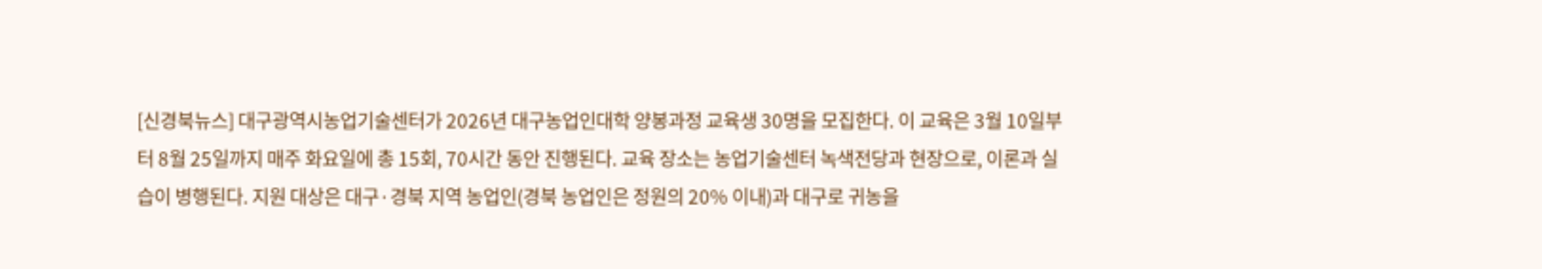[신경북뉴스] 대구광역시농업기술센터가 2026년 대구농업인대학 양봉과정 교육생 30명을 모집한다. 이 교육은 3월 10일부터 8월 25일까지 매주 화요일에 총 15회, 70시간 동안 진행된다. 교육 장소는 농업기술센터 녹색전당과 현장으로, 이론과 실습이 병행된다. 지원 대상은 대구·경북 지역 농업인(경북 농업인은 정원의 20% 이내)과 대구로 귀농을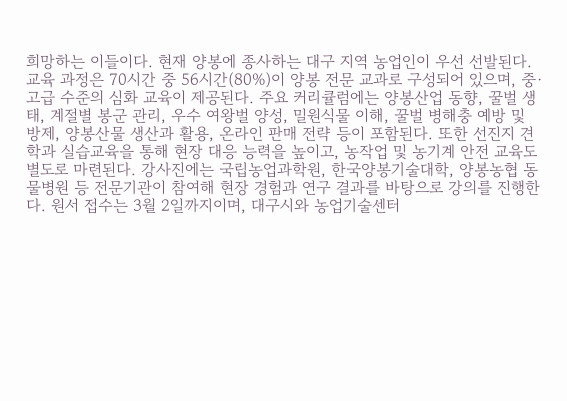희망하는 이들이다. 현재 양봉에 종사하는 대구 지역 농업인이 우선 선발된다. 교육 과정은 70시간 중 56시간(80%)이 양봉 전문 교과로 구성되어 있으며, 중·고급 수준의 심화 교육이 제공된다. 주요 커리큘럼에는 양봉산업 동향, 꿀벌 생태, 계절별 봉군 관리, 우수 여왕벌 양성, 밀원식물 이해, 꿀벌 병해충 예방 및 방제, 양봉산물 생산과 활용, 온라인 판매 전략 등이 포함된다. 또한 선진지 견학과 실습교육을 통해 현장 대응 능력을 높이고, 농작업 및 농기계 안전 교육도 별도로 마련된다. 강사진에는 국립농업과학원, 한국양봉기술대학, 양봉농협 동물병원 등 전문기관이 참여해 현장 경험과 연구 결과를 바탕으로 강의를 진행한다. 원서 접수는 3월 2일까지이며, 대구시와 농업기술센터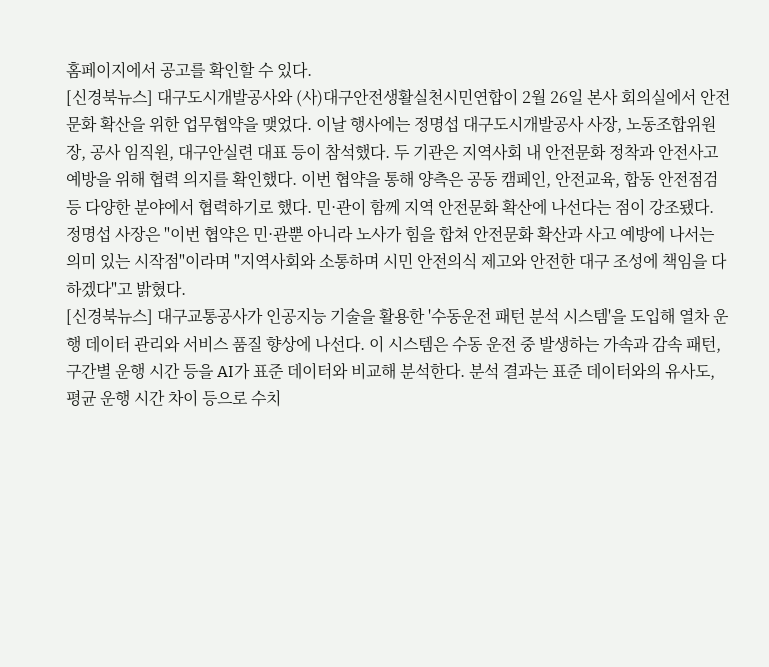홈페이지에서 공고를 확인할 수 있다.
[신경북뉴스] 대구도시개발공사와 (사)대구안전생활실천시민연합이 2월 26일 본사 회의실에서 안전문화 확산을 위한 업무협약을 맺었다. 이날 행사에는 정명섭 대구도시개발공사 사장, 노동조합위원장, 공사 임직원, 대구안실련 대표 등이 참석했다. 두 기관은 지역사회 내 안전문화 정착과 안전사고 예방을 위해 협력 의지를 확인했다. 이번 협약을 통해 양측은 공동 캠페인, 안전교육, 합동 안전점검 등 다양한 분야에서 협력하기로 했다. 민·관이 함께 지역 안전문화 확산에 나선다는 점이 강조됐다. 정명섭 사장은 "이번 협약은 민·관뿐 아니라 노사가 힘을 합쳐 안전문화 확산과 사고 예방에 나서는 의미 있는 시작점"이라며 "지역사회와 소통하며 시민 안전의식 제고와 안전한 대구 조성에 책임을 다하겠다"고 밝혔다.
[신경북뉴스] 대구교통공사가 인공지능 기술을 활용한 '수동운전 패턴 분석 시스템'을 도입해 열차 운행 데이터 관리와 서비스 품질 향상에 나선다. 이 시스템은 수동 운전 중 발생하는 가속과 감속 패턴, 구간별 운행 시간 등을 AI가 표준 데이터와 비교해 분석한다. 분석 결과는 표준 데이터와의 유사도, 평균 운행 시간 차이 등으로 수치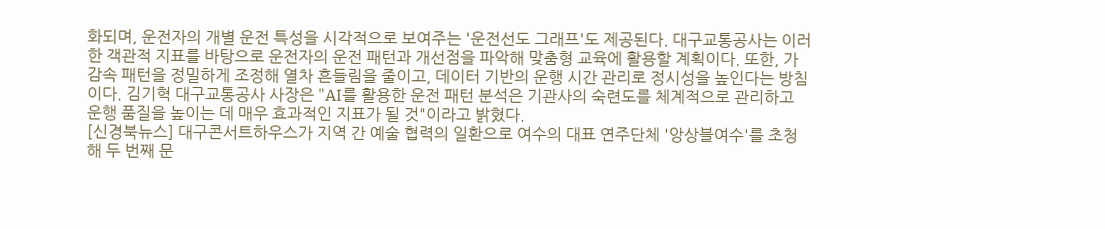화되며, 운전자의 개별 운전 특성을 시각적으로 보여주는 '운전선도 그래프'도 제공된다. 대구교통공사는 이러한 객관적 지표를 바탕으로 운전자의 운전 패턴과 개선점을 파악해 맞춤형 교육에 활용할 계획이다. 또한, 가감속 패턴을 정밀하게 조정해 열차 흔들림을 줄이고, 데이터 기반의 운행 시간 관리로 정시성을 높인다는 방침이다. 김기혁 대구교통공사 사장은 "AI를 활용한 운전 패턴 분석은 기관사의 숙련도를 체계적으로 관리하고 운행 품질을 높이는 데 매우 효과적인 지표가 될 것"이라고 밝혔다.
[신경북뉴스] 대구콘서트하우스가 지역 간 예술 협력의 일환으로 여수의 대표 연주단체 '앙상블여수'를 초청해 두 번째 문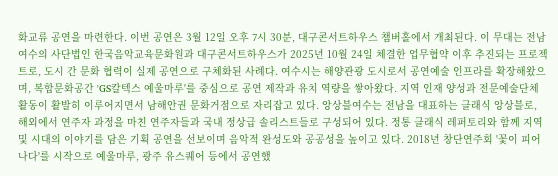화교류 공연을 마련한다. 이번 공연은 3월 12일 오후 7시 30분, 대구콘서트하우스 챔버홀에서 개최된다. 이 무대는 전남 여수의 사단법인 한국음악교육문화원과 대구콘서트하우스가 2025년 10월 24일 체결한 업무협약 이후 추진되는 프로젝트로, 도시 간 문화 협력이 실제 공연으로 구체화된 사례다. 여수시는 해양관광 도시로서 공연예술 인프라를 확장해왔으며, 복합문화공간 'GS칼텍스 예울마루'를 중심으로 공연 제작과 유치 역량을 쌓아왔다. 지역 인재 양성과 전문예술단체 활동이 활발히 이루어지면서 남해안권 문화거점으로 자리잡고 있다. 앙상블여수는 전남을 대표하는 클래식 앙상블로, 해외에서 연주자 과정을 마친 연주자들과 국내 정상급 솔리스트들로 구성되어 있다. 정통 클래식 레퍼토리와 함께 지역 및 시대의 이야기를 담은 기획 공연을 선보이며 음악적 완성도와 공공성을 높이고 있다. 2018년 창단연주회 '꽃이 피어나다'를 시작으로 예울마루, 광주 유스퀘어 등에서 공연했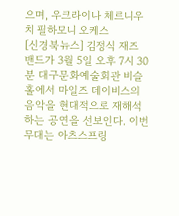으며, 우크라이나 체르니우치 필하모니 오케스
[신경북뉴스] 김정식 재즈 밴드가 3월 5일 오후 7시 30분 대구문화예술회관 비슬홀에서 마일즈 데이비스의 음악을 현대적으로 재해석하는 공연을 선보인다. 이번 무대는 아츠스프링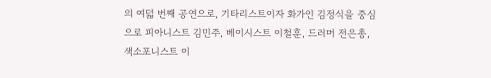의 여덟 번째 공연으로, 기타리스트이자 화가인 김정식을 중심으로 피아니스트 김민주, 베이시스트 이철훈, 드러머 전은총, 색소포니스트 이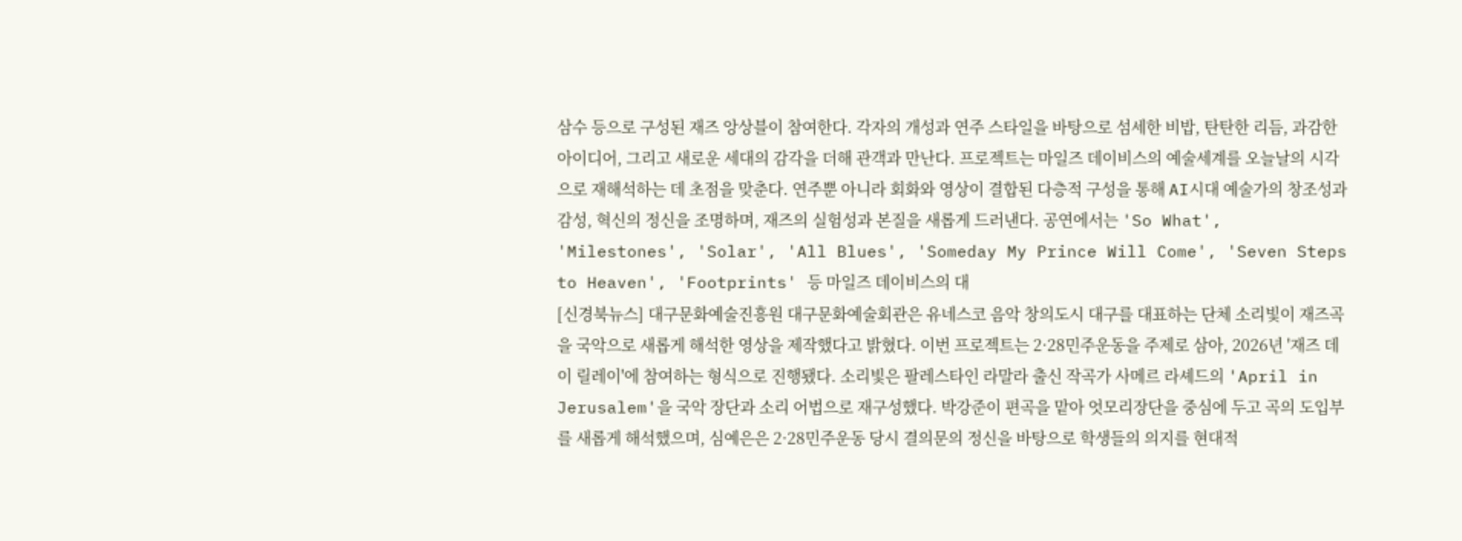삼수 등으로 구성된 재즈 앙상블이 참여한다. 각자의 개성과 연주 스타일을 바탕으로 섬세한 비밥, 탄탄한 리듬, 과감한 아이디어, 그리고 새로운 세대의 감각을 더해 관객과 만난다. 프로젝트는 마일즈 데이비스의 예술세계를 오늘날의 시각으로 재해석하는 데 초점을 맞춘다. 연주뿐 아니라 회화와 영상이 결합된 다층적 구성을 통해 AI시대 예술가의 창조성과 감성, 혁신의 정신을 조명하며, 재즈의 실험성과 본질을 새롭게 드러낸다. 공연에서는 'So What', 'Milestones', 'Solar', 'All Blues', 'Someday My Prince Will Come', 'Seven Steps to Heaven', 'Footprints' 등 마일즈 데이비스의 대
[신경북뉴스] 대구문화예술진흥원 대구문화예술회관은 유네스코 음악 창의도시 대구를 대표하는 단체 소리빛이 재즈곡을 국악으로 새롭게 해석한 영상을 제작했다고 밝혔다. 이번 프로젝트는 2·28민주운동을 주제로 삼아, 2026년 '재즈 데이 릴레이'에 참여하는 형식으로 진행됐다. 소리빛은 팔레스타인 라말라 출신 작곡가 사메르 라셰드의 'April in Jerusalem'을 국악 장단과 소리 어법으로 재구성했다. 박강준이 편곡을 맡아 엇모리장단을 중심에 두고 곡의 도입부를 새롭게 해석했으며, 심예은은 2·28민주운동 당시 결의문의 정신을 바탕으로 학생들의 의지를 현대적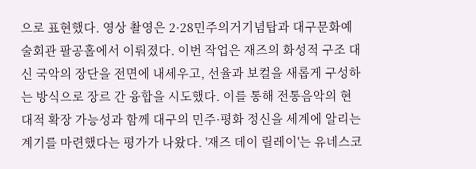으로 표현했다. 영상 촬영은 2·28민주의거기념탑과 대구문화예술회관 팔공홀에서 이뤄졌다. 이번 작업은 재즈의 화성적 구조 대신 국악의 장단을 전면에 내세우고, 선율과 보컬을 새롭게 구성하는 방식으로 장르 간 융합을 시도했다. 이를 통해 전통음악의 현대적 확장 가능성과 함께 대구의 민주·평화 정신을 세계에 알리는 계기를 마련했다는 평가가 나왔다. '재즈 데이 릴레이'는 유네스코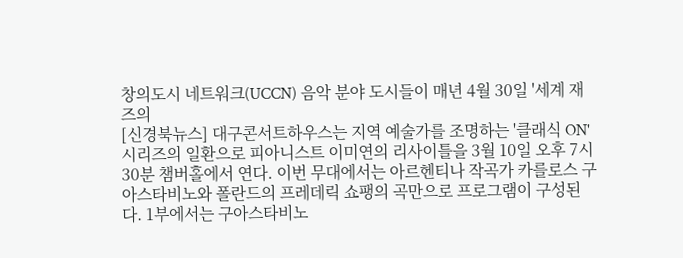창의도시 네트워크(UCCN) 음악 분야 도시들이 매년 4월 30일 '세계 재즈의
[신경북뉴스] 대구콘서트하우스는 지역 예술가를 조명하는 '클래식 ON' 시리즈의 일환으로 피아니스트 이미연의 리사이틀을 3월 10일 오후 7시 30분 챔버홀에서 연다. 이번 무대에서는 아르헨티나 작곡가 카를로스 구아스타비노와 폴란드의 프레데릭 쇼팽의 곡만으로 프로그램이 구성된다. 1부에서는 구아스타비노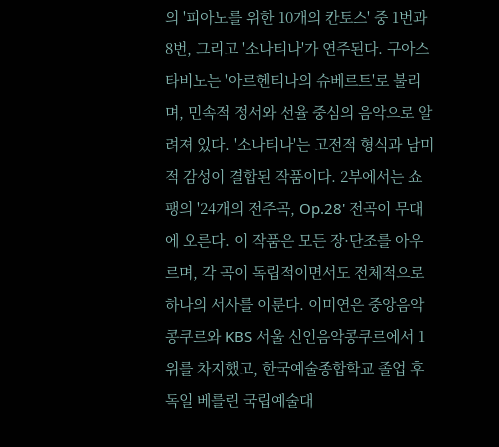의 '피아노를 위한 10개의 칸토스' 중 1번과 8번, 그리고 '소나티나'가 연주된다. 구아스타비노는 '아르헨티나의 슈베르트'로 불리며, 민속적 정서와 선율 중심의 음악으로 알려져 있다. '소나티나'는 고전적 형식과 남미적 감성이 결합된 작품이다. 2부에서는 쇼팽의 '24개의 전주곡, Op.28' 전곡이 무대에 오른다. 이 작품은 모든 장·단조를 아우르며, 각 곡이 독립적이면서도 전체적으로 하나의 서사를 이룬다. 이미연은 중앙음악콩쿠르와 KBS 서울 신인음악콩쿠르에서 1위를 차지했고, 한국예술종합학교 졸업 후 독일 베를린 국립예술대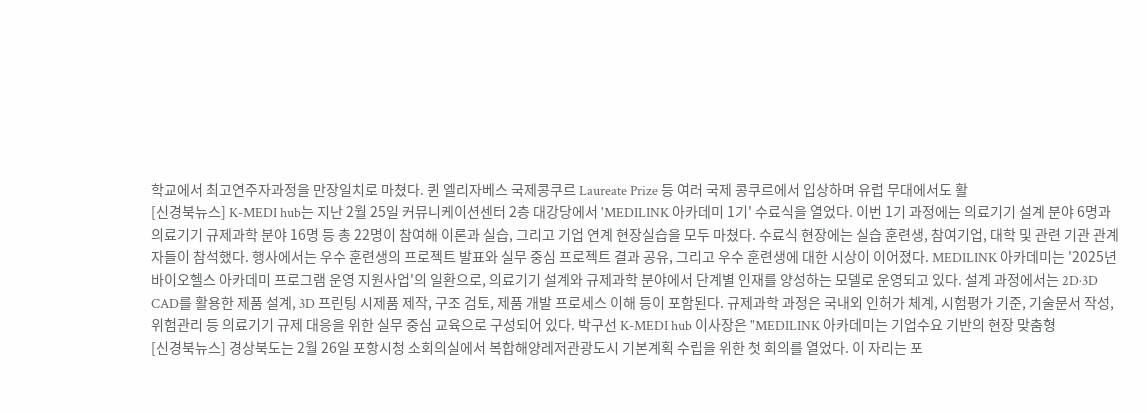학교에서 최고연주자과정을 만장일치로 마쳤다. 퀸 엘리자베스 국제콩쿠르 Laureate Prize 등 여러 국제 콩쿠르에서 입상하며 유럽 무대에서도 활
[신경북뉴스] K-MEDI hub는 지난 2월 25일 커뮤니케이션센터 2층 대강당에서 'MEDILINK 아카데미 1기' 수료식을 열었다. 이번 1기 과정에는 의료기기 설계 분야 6명과 의료기기 규제과학 분야 16명 등 총 22명이 참여해 이론과 실습, 그리고 기업 연계 현장실습을 모두 마쳤다. 수료식 현장에는 실습 훈련생, 참여기업, 대학 및 관련 기관 관계자들이 참석했다. 행사에서는 우수 훈련생의 프로젝트 발표와 실무 중심 프로젝트 결과 공유, 그리고 우수 훈련생에 대한 시상이 이어졌다. MEDILINK 아카데미는 '2025년 바이오헬스 아카데미 프로그램 운영 지원사업'의 일환으로, 의료기기 설계와 규제과학 분야에서 단계별 인재를 양성하는 모델로 운영되고 있다. 설계 과정에서는 2D·3D CAD를 활용한 제품 설계, 3D 프린팅 시제품 제작, 구조 검토, 제품 개발 프로세스 이해 등이 포함된다. 규제과학 과정은 국내외 인허가 체계, 시험평가 기준, 기술문서 작성, 위험관리 등 의료기기 규제 대응을 위한 실무 중심 교육으로 구성되어 있다. 박구선 K-MEDI hub 이사장은 "MEDILINK 아카데미는 기업수요 기반의 현장 맞춤형
[신경북뉴스] 경상북도는 2월 26일 포항시청 소회의실에서 복합해양레저관광도시 기본계획 수립을 위한 첫 회의를 열었다. 이 자리는 포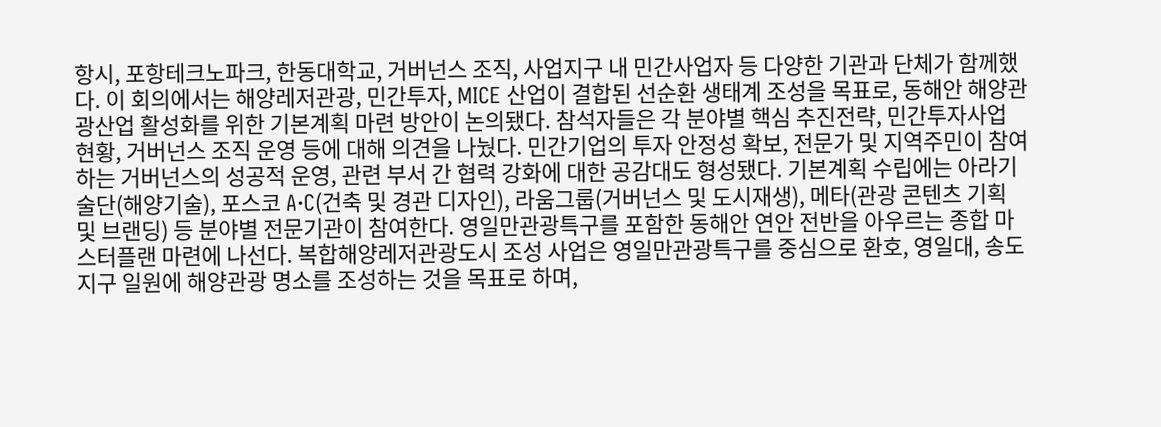항시, 포항테크노파크, 한동대학교, 거버넌스 조직, 사업지구 내 민간사업자 등 다양한 기관과 단체가 함께했다. 이 회의에서는 해양레저관광, 민간투자, MICE 산업이 결합된 선순환 생태계 조성을 목표로, 동해안 해양관광산업 활성화를 위한 기본계획 마련 방안이 논의됐다. 참석자들은 각 분야별 핵심 추진전략, 민간투자사업 현황, 거버넌스 조직 운영 등에 대해 의견을 나눴다. 민간기업의 투자 안정성 확보, 전문가 및 지역주민이 참여하는 거버넌스의 성공적 운영, 관련 부서 간 협력 강화에 대한 공감대도 형성됐다. 기본계획 수립에는 아라기술단(해양기술), 포스코 A·C(건축 및 경관 디자인), 라움그룹(거버넌스 및 도시재생), 메타(관광 콘텐츠 기획 및 브랜딩) 등 분야별 전문기관이 참여한다. 영일만관광특구를 포함한 동해안 연안 전반을 아우르는 종합 마스터플랜 마련에 나선다. 복합해양레저관광도시 조성 사업은 영일만관광특구를 중심으로 환호, 영일대, 송도지구 일원에 해양관광 명소를 조성하는 것을 목표로 하며,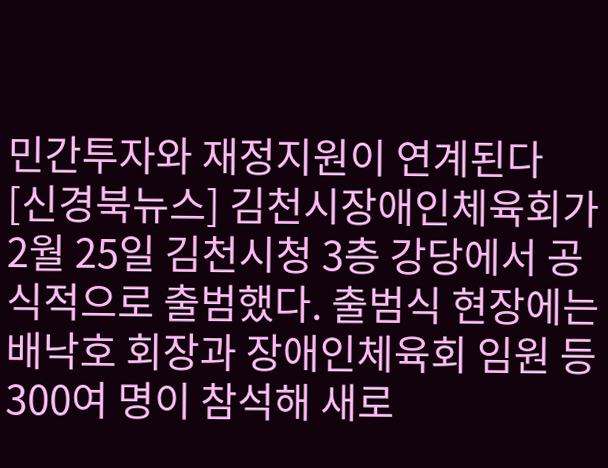민간투자와 재정지원이 연계된다
[신경북뉴스] 김천시장애인체육회가 2월 25일 김천시청 3층 강당에서 공식적으로 출범했다. 출범식 현장에는 배낙호 회장과 장애인체육회 임원 등 300여 명이 참석해 새로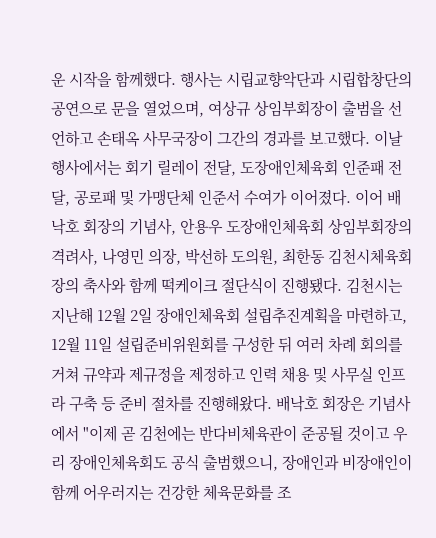운 시작을 함께했다. 행사는 시립교향악단과 시립합창단의 공연으로 문을 열었으며, 여상규 상임부회장이 출범을 선언하고 손태옥 사무국장이 그간의 경과를 보고했다. 이날 행사에서는 회기 릴레이 전달, 도장애인체육회 인준패 전달, 공로패 및 가맹단체 인준서 수여가 이어졌다. 이어 배낙호 회장의 기념사, 안용우 도장애인체육회 상임부회장의 격려사, 나영민 의장, 박선하 도의원, 최한동 김천시체육회장의 축사와 함께 떡케이크 절단식이 진행됐다. 김천시는 지난해 12월 2일 장애인체육회 설립추진계획을 마련하고, 12월 11일 설립준비위원회를 구성한 뒤 여러 차례 회의를 거쳐 규약과 제규정을 제정하고 인력 채용 및 사무실 인프라 구축 등 준비 절차를 진행해왔다. 배낙호 회장은 기념사에서 "이제 곧 김천에는 반다비체육관이 준공될 것이고 우리 장애인체육회도 공식 출범했으니, 장애인과 비장애인이 함께 어우러지는 건강한 체육문화를 조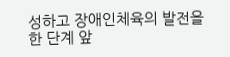성하고 장애인체육의 발전을 한 단계 앞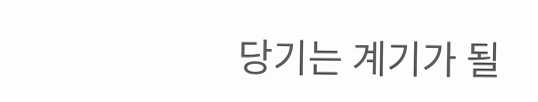당기는 계기가 될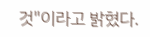것"이라고 밝혔다.